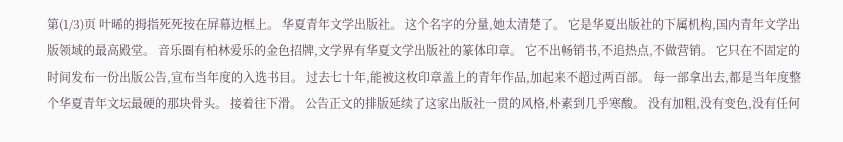第(1/3)页 叶晞的拇指死死按在屏幕边框上。 华夏青年文学出版社。 这个名字的分量,她太清楚了。 它是华夏出版社的下属机构,国内青年文学出版领域的最高殿堂。 音乐圈有柏林爱乐的金色招牌,文学界有华夏文学出版社的篆体印章。 它不出畅销书,不追热点,不做营销。 它只在不固定的时间发布一份出版公告,宣布当年度的入选书目。 过去七十年,能被这枚印章盖上的青年作品,加起来不超过两百部。 每一部拿出去,都是当年度整个华夏青年文坛最硬的那块骨头。 接着往下滑。 公告正文的排版延续了这家出版社一贯的风格,朴素到几乎寒酸。 没有加粗,没有变色,没有任何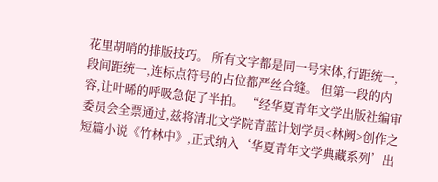花里胡哨的排版技巧。 所有文字都是同一号宋体,行距统一,段间距统一,连标点符号的占位都严丝合缝。 但第一段的内容,让叶晞的呼吸急促了半拍。 “经华夏青年文学出版社编审委员会全票通过,兹将清北文学院青蓝计划学员<林阙>创作之短篇小说《竹林中》,正式纳入‘华夏青年文学典藏系列’出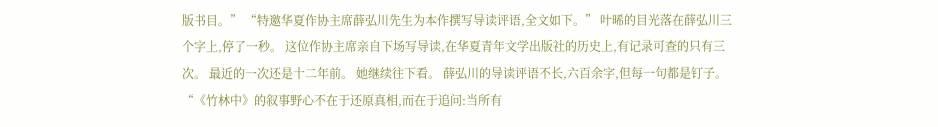版书目。” “特邀华夏作协主席薛弘川先生为本作撰写导读评语,全文如下。” 叶晞的目光落在薛弘川三个字上,停了一秒。 这位作协主席亲自下场写导读,在华夏青年文学出版社的历史上,有记录可查的只有三次。 最近的一次还是十二年前。 她继续往下看。 薛弘川的导读评语不长,六百余字,但每一句都是钉子。 “《竹林中》的叙事野心不在于还原真相,而在于追问:当所有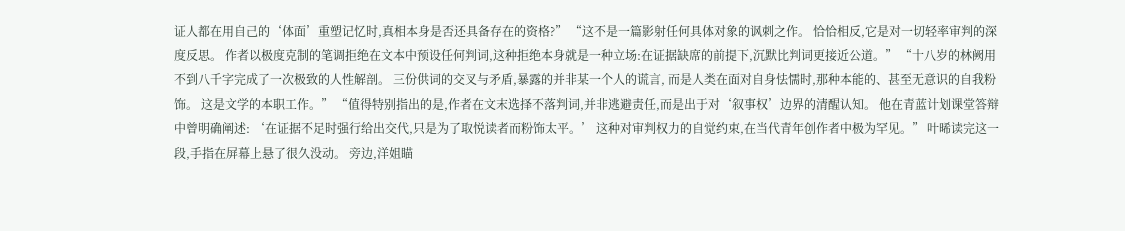证人都在用自己的‘体面’重塑记忆时,真相本身是否还具备存在的资格?” “这不是一篇影射任何具体对象的讽刺之作。 恰恰相反,它是对一切轻率审判的深度反思。 作者以极度克制的笔调拒绝在文本中预设任何判词,这种拒绝本身就是一种立场:在证据缺席的前提下,沉默比判词更接近公道。” “十八岁的林阙用不到八千字完成了一次极致的人性解剖。 三份供词的交叉与矛盾,暴露的并非某一个人的谎言, 而是人类在面对自身怯懦时,那种本能的、甚至无意识的自我粉饰。 这是文学的本职工作。” “值得特别指出的是,作者在文末选择不落判词,并非逃避责任,而是出于对‘叙事权’边界的清醒认知。 他在青蓝计划课堂答辩中曾明确阐述: ‘在证据不足时强行给出交代,只是为了取悦读者而粉饰太平。’ 这种对审判权力的自觉约束,在当代青年创作者中极为罕见。” 叶晞读完这一段,手指在屏幕上悬了很久没动。 旁边,洋姐瞄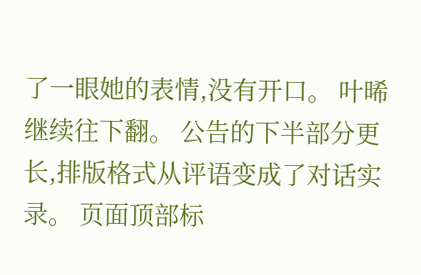了一眼她的表情,没有开口。 叶晞继续往下翻。 公告的下半部分更长,排版格式从评语变成了对话实录。 页面顶部标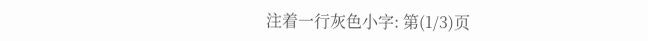注着一行灰色小字: 第(1/3)页